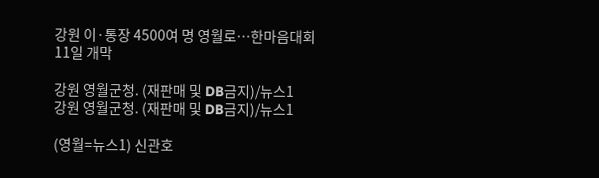강원 이·통장 4500여 명 영월로…한마음대회 11일 개막

강원 영월군청. (재판매 및 DB금지)/뉴스1
강원 영월군청. (재판매 및 DB금지)/뉴스1

(영월=뉴스1) 신관호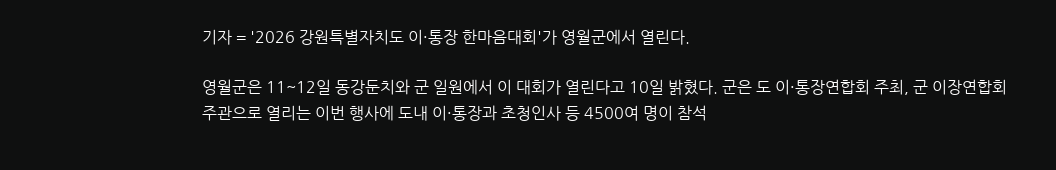기자 = '2026 강원특별자치도 이·통장 한마음대회'가 영월군에서 열린다.

영월군은 11~12일 동강둔치와 군 일원에서 이 대회가 열린다고 10일 밝혔다. 군은 도 이·통장연합회 주최, 군 이장연합회 주관으로 열리는 이번 행사에 도내 이·통장과 초청인사 등 4500여 명이 참석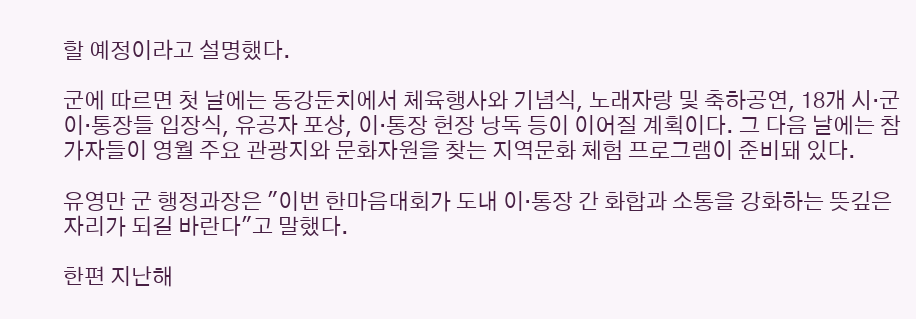할 예정이라고 설명했다.

군에 따르면 첫 날에는 동강둔치에서 체육행사와 기념식, 노래자랑 및 축하공연, 18개 시·군 이·통장들 입장식, 유공자 포상, 이·통장 헌장 낭독 등이 이어질 계획이다. 그 다음 날에는 참가자들이 영월 주요 관광지와 문화자원을 찾는 지역문화 체험 프로그램이 준비돼 있다.

유영만 군 행정과장은 "이번 한마음대회가 도내 이·통장 간 화합과 소통을 강화하는 뜻깊은 자리가 되길 바란다"고 말했다.

한편 지난해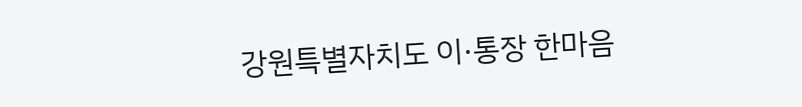강원특별자치도 이·통장 한마음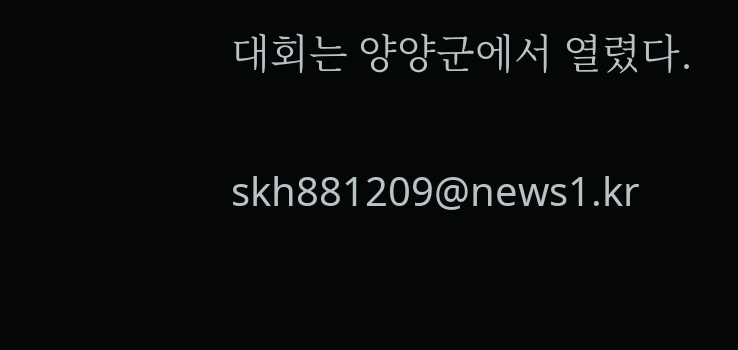대회는 양양군에서 열렸다.

skh881209@news1.kr